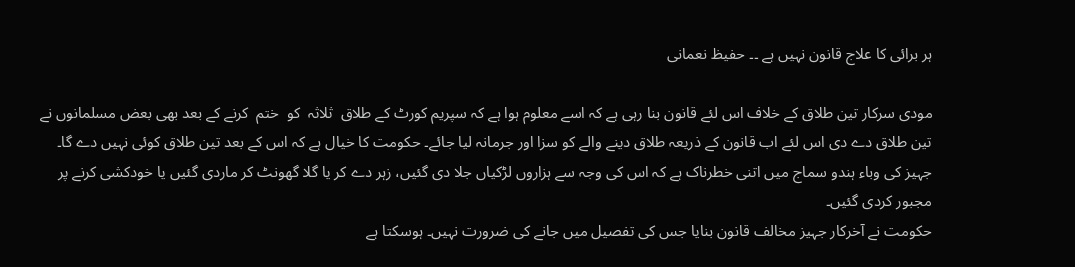ہر برائی کا علاج قانون نہیں ہے ۔۔ حفیظ نعمانی

مودی سرکار تین طلاق کے خلاف اس لئے قانون بنا رہی ہے کہ اسے معلوم ہوا ہے کہ سپریم کورٹ کے طلاق  ثلاثہ  کو  ختم  کرنے کے بعد بھی بعض مسلمانوں نے تین طلاق دے دی اس لئے اب قانون کے ذریعہ طلاق دینے والے کو سزا اور جرمانہ لیا جائے۔ حکومت کا خیال ہے کہ اس کے بعد تین طلاق کوئی نہیں دے گا۔ جہیز کی وباء ہندو سماج میں اتنی خطرناک ہے کہ اس کی وجہ سے ہزاروں لڑکیاں جلا دی گئیں، زہر دے کر یا گلا گھونٹ کر ماردی گئیں یا خودکشی کرنے پر مجبور کردی گئیں۔
حکومت نے آخرکار جہیز مخالف قانون بنایا جس کی تفصیل میں جانے کی ضرورت نہیں۔ ہوسکتا ہے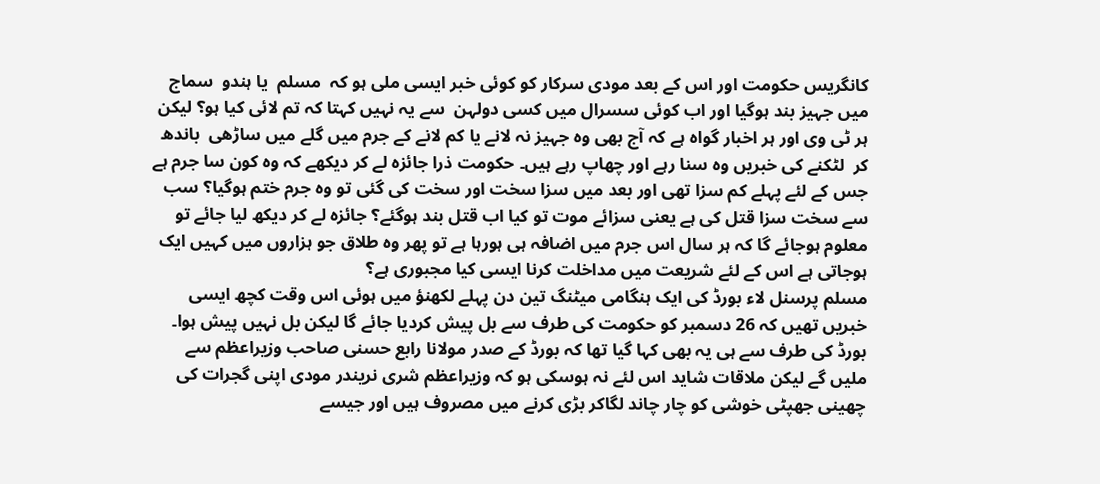کانگریس حکومت اور اس کے بعد مودی سرکار کو کوئی خبر ایسی ملی ہو کہ  مسلم  یا ہندو  سماج میں جہیز بند ہوگیا اور اب کوئی سسرال میں کسی دولہن  سے یہ نہیں کہتا کہ تم لائی کیا ہو؟ لیکن ہر ٹی وی اور ہر اخبار گواہ ہے کہ آج بھی وہ جہیز نہ لانے یا کم لانے کے جرم میں گلے میں ساڑھی  باندھ  کر  لٹکنے کی خبریں وہ سنا رہے اور چھاپ رہے ہیں۔ حکومت ذرا جائزہ لے کر دیکھے کہ وہ کون سا جرم ہے جس کے لئے پہلے کم سزا تھی اور بعد میں سزا سخت اور سخت کی گئی تو وہ جرم ختم ہوگیا؟ سب سے سخت سزا قتل کی ہے یعنی سزائے موت تو کیا اب قتل بند ہوگئے؟ جائزہ لے کر دیکھ لیا جائے تو معلوم ہوجائے گا کہ ہر سال اس جرم میں اضافہ ہی ہورہا ہے تو پھر وہ طلاق جو ہزاروں میں کہیں ایک ہوجاتی ہے اس کے لئے شریعت میں مداخلت کرنا ایسی کیا مجبوری ہے؟
مسلم پرسنل لاء بورڈ کی ایک ہنگامی میٹنگ تین دن پہلے لکھنؤ میں ہوئی اس وقت کچھ ایسی خبریں تھیں کہ 26 دسمبر کو حکومت کی طرف سے بل پیش کردیا جائے گا لیکن بل نہیں پیش ہوا۔ بورڈ کی طرف سے ہی یہ بھی کہا گیا تھا کہ بورڈ کے صدر مولانا رابع حسنی صاحب وزیراعظم سے ملیں گے لیکن ملاقات شاید اس لئے نہ ہوسکی ہو کہ وزیراعظم شری نریندر مودی اپنی گجرات کی چھینی جھپٹی خوشی کو چار چاند لگاکر بڑی کرنے میں مصروف ہیں اور جیسے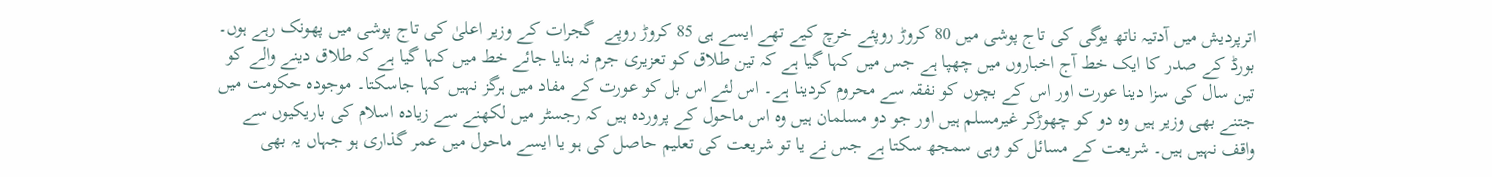اترپردیش میں آدتیہ ناتھ یوگی کی تاج پوشی میں 80 کروڑ روپئے خرچ کیے تھے ایسے ہی 85 کروڑ روپے  گجرات کے وزیر اعلیٰ کی تاج پوشی میں پھونک رہے ہوں۔
بورڈ کے صدر کا ایک خط آج اخباروں میں چھپا ہے جس میں کہا گیا ہے کہ تین طلاق کو تعزیری جرم نہ بنایا جائے خط میں کہا گیا ہے کہ طلاق دینے والے کو تین سال کی سزا دینا عورت اور اس کے بچوں کو نفقہ سے محروم کردینا ہے۔ اس لئے اس بل کو عورت کے مفاد میں ہرگز نہیں کہا جاسکتا۔ موجودہ حکومت میں جتنے بھی وزیر ہیں وہ دو کو چھوڑکر غیرمسلم ہیں اور جو دو مسلمان ہیں وہ اس ماحول کے پروردہ ہیں کہ رجسٹر میں لکھنے سے زیادہ اسلام کی باریکیوں سے واقف نہیں ہیں۔ شریعت کے مسائل کو وہی سمجھ سکتا ہے جس نے یا تو شریعت کی تعلیم حاصل کی ہو یا ایسے ماحول میں عمر گذاری ہو جہاں یہ بھی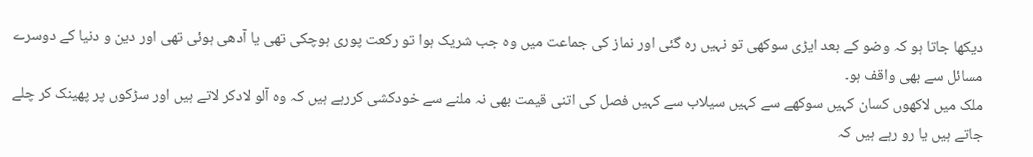دیکھا جاتا ہو کہ وضو کے بعد ایڑی سوکھی تو نہیں رہ گئی اور نماز کی جماعت میں وہ جب شریک ہوا تو رکعت پوری ہوچکی تھی یا آدھی ہوئی تھی اور دین و دنیا کے دوسرے مسائل سے بھی واقف ہو۔
ملک میں لاکھوں کسان کہیں سوکھے سے کہیں سیلاب سے کہیں فصل کی اتنی قیمت بھی نہ ملنے سے خودکشی کررہے ہیں کہ وہ آلو لادکر لاتے ہیں اور سڑکوں پر پھینک کر چلے جاتے ہیں یا رو رہے ہیں کہ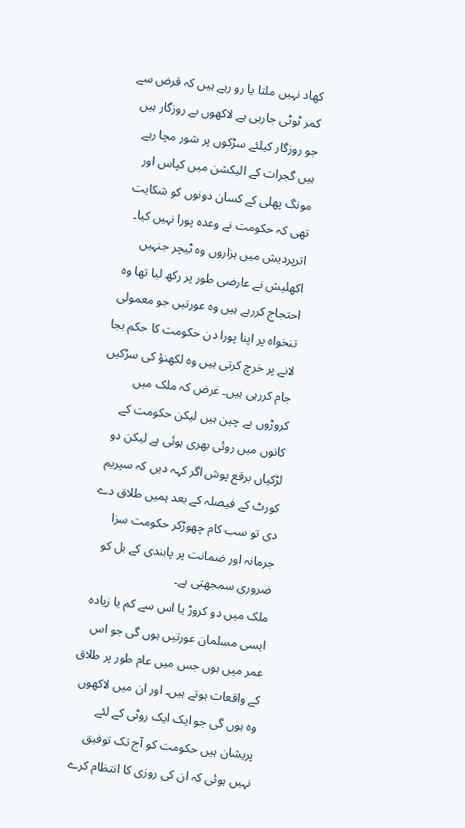کھاد نہیں ملتا یا رو رہے ہیں کہ قرض سے کمر ٹوٹی جارہی ہے لاکھوں بے روزگار ہیں جو روزگار کیلئے سڑکوں پر شور مچا رہے ہیں گجرات کے الیکشن میں کپاس اور مونگ پھلی کے کسان دونوں کو شکایت تھی کہ حکومت نے وعدہ پورا نہیں کیا۔ اترپردیش میں ہزاروں وہ ٹیچر جنہیں اکھلیش نے عارضی طور پر رکھ لیا تھا وہ احتجاج کررہے ہیں وہ عورتیں جو معمولی تنخواہ پر اپنا پورا دن حکومت کا حکم بجا لانے پر خرچ کرتی ہیں وہ لکھنؤ کی سڑکیں جام کررہی ہیں۔ غرض کہ ملک میں کروڑوں بے چین ہیں لیکن حکومت کے کانوں میں روئی بھری ہوئی ہے لیکن دو لڑکیاں برقع پوش اگر کہہ دیں کہ سپریم کورٹ کے فیصلہ کے بعد ہمیں طلاق دے دی تو سب کام چھوڑکر حکومت سزا جرمانہ اور ضمانت پر پابندی کے بل کو ضروری سمجھتی ہے۔
ملک میں دو کروڑ یا اس سے کم یا زیادہ ایسی مسلمان عورتیں ہوں گی جو اس عمر میں ہوں جس میں عام طور پر طلاق کے واقعات ہوتے ہیں۔ اور ان میں لاکھوں وہ ہوں گی جو ایک ایک روٹی کے لئے پریشان ہیں حکومت کو آج تک توفیق نہیں ہوئی کہ ان کی روزی کا انتظام کرے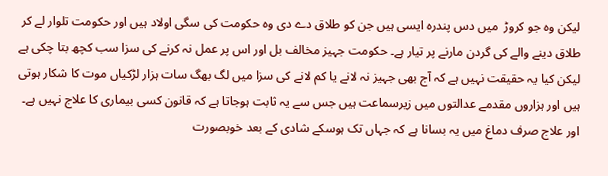لیکن وہ جو کروڑ  میں دس پندرہ ایسی ہیں جن کو طلاق دے دی وہ حکومت کی سگی اولاد ہیں اور حکومت تلوار لے کر طلاق دینے والے کی گردن مارنے پر تیار ہے۔ حکومت جہیز مخالف بل اور اس پر عمل نہ کرنے کی سزا سب کچھ بتا چکی ہے لیکن کیا یہ حقیقت نہیں ہے کہ آج بھی جہیز نہ لانے یا کم لانے کی سزا میں لگ بھگ سات ہزار لڑکیاں موت کا شکار ہوتی ہیں اور ہزاروں مقدمے عدالتوں میں زیرسماعت ہیں جس سے یہ ثابت ہوجاتا ہے کہ قانون کسی بیماری کا علاج نہیں ہے۔ اور علاج صرف دماغ میں یہ بسانا ہے کہ جہاں تک ہوسکے شادی کے بعد خوبصورت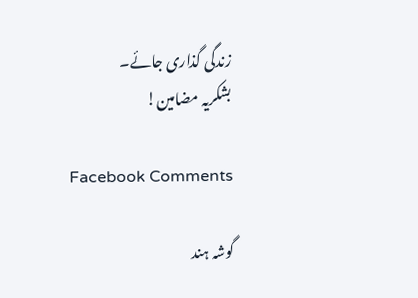زندگی گذاری جائے۔
بشکریہ مضامین!

Facebook Comments

گوشہ ہند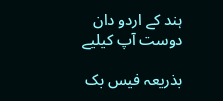ہند کے اردو دان دوست آپ کیلیے

بذریعہ فیس بک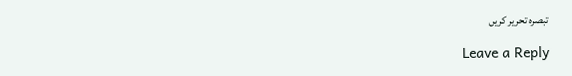تبصرہ تحریر کریں

Leave a Reply